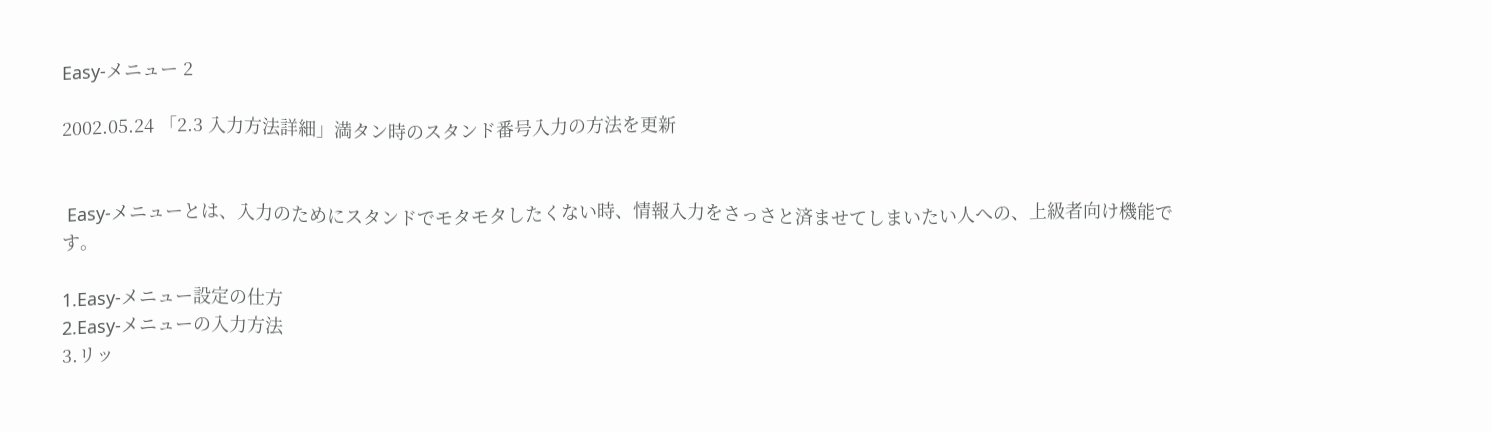Easy-メニュー 2

2002.05.24 「2.3 入力方法詳細」満タン時のスタンド番号入力の方法を更新


 Easy-メニューとは、入力のためにスタンドでモタモタしたくない時、情報入力をさっさと済ませてしまいたい人への、上級者向け機能です。

1.Easy-メニュー設定の仕方
2.Easy-メニューの入力方法
3.リッ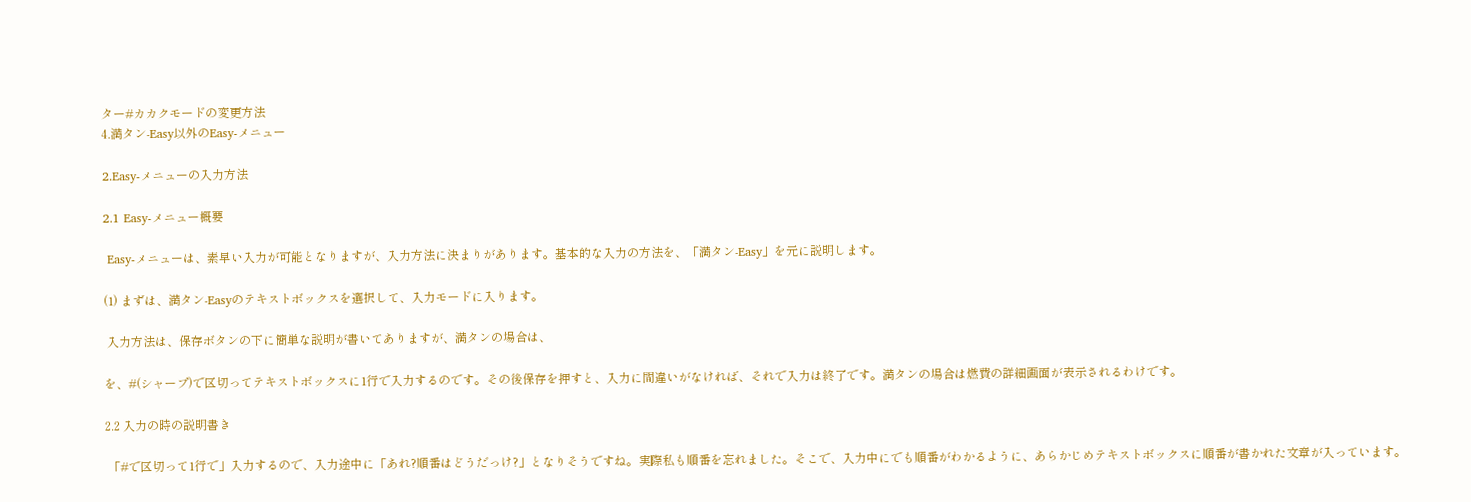ター#カカクモードの変更方法
4.満タン-Easy以外のEasy-メニュー

2.Easy-メニューの入力方法

2.1 Easy-メニュー概要

 Easy-メニューは、素早い入力が可能となりますが、入力方法に決まりがあります。基本的な入力の方法を、「満タン-Easy」を元に説明します。

(1) まずは、満タン-Easyのテキストボックスを選択して、入力モードに入ります。

 入力方法は、保存ボタンの下に簡単な説明が書いてありますが、満タンの場合は、

を、#(シャープ)で区切ってテキストボックスに1行で入力するのです。その後保存を押すと、入力に間違いがなければ、それで入力は終了です。満タンの場合は燃費の詳細画面が表示されるわけです。

2.2 入力の時の説明書き

 「#で区切って1行で」入力するので、入力途中に「あれ?順番はどうだっけ?」となりそうですね。実際私も順番を忘れました。そこで、入力中にでも順番がわかるように、あらかじめテキストボックスに順番が書かれた文章が入っています。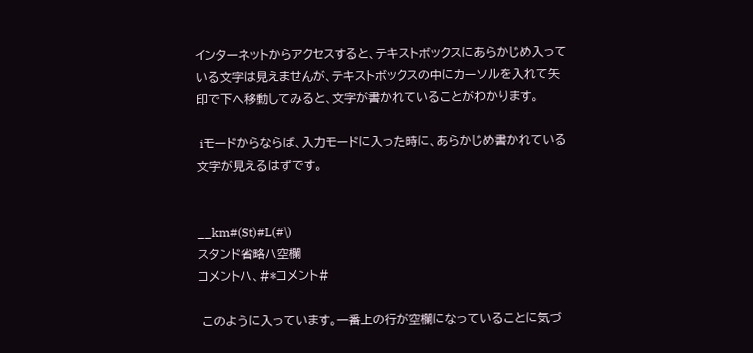インターネットからアクセスすると、テキストボックスにあらかじめ入っている文字は見えませんが、テキストボックスの中にカーソルを入れて矢印で下へ移動してみると、文字が書かれていることがわかります。

 iモードからならば、入力モードに入った時に、あらかじめ書かれている文字が見えるはずです。


__km#(St)#L(#\)
スタンド省略ハ空欄
コメントハ、#*コメント#

 このように入っています。一番上の行が空欄になっていることに気づ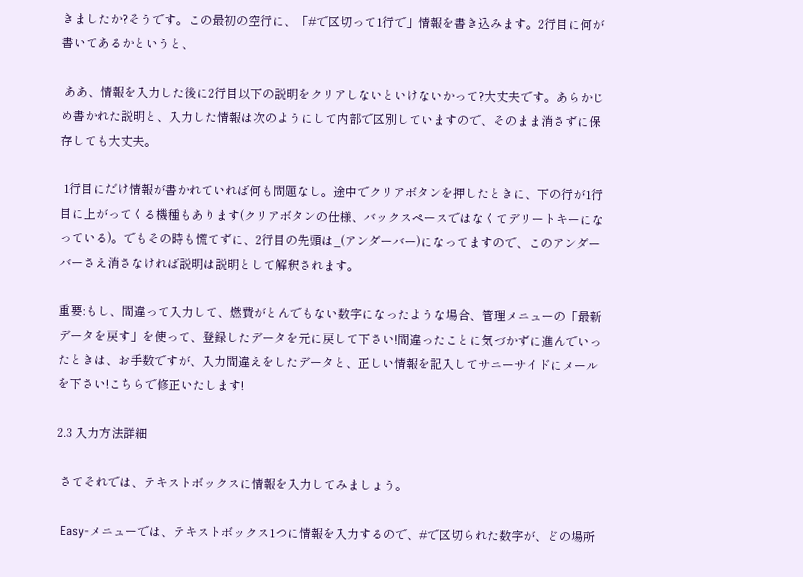きましたか?そうです。この最初の空行に、「#で区切って1行で」情報を書き込みます。2行目に何が書いてあるかというと、

 ああ、情報を入力した後に2行目以下の説明をクリアしないといけないかって?大丈夫です。あらかじめ書かれた説明と、入力した情報は次のようにして内部で区別していますので、そのまま消さずに保存しても大丈夫。

 1行目にだけ情報が書かれていれば何も問題なし。途中でクリアボタンを押したときに、下の行が1行目に上がってくる機種もあります(クリアボタンの仕様、バックスペースではなくてデリートキーになっている)。でもその時も慌てずに、2行目の先頭は_(アンダーバー)になってますので、このアンダーバーさえ消さなければ説明は説明として解釈されます。

重要:もし、間違って入力して、燃費がとんでもない数字になったような場合、管理メニューの「最新データを戻す」を使って、登録したデータを元に戻して下さい!間違ったことに気づかずに進んでいったときは、お手数ですが、入力間違えをしたデータと、正しい情報を記入してサニーサイドにメールを下さい!こちらで修正いたします!

2.3 入力方法詳細

 さてそれでは、テキストボックスに情報を入力してみましょう。

 Easy-メニューでは、テキストボックス1つに情報を入力するので、#で区切られた数字が、どの場所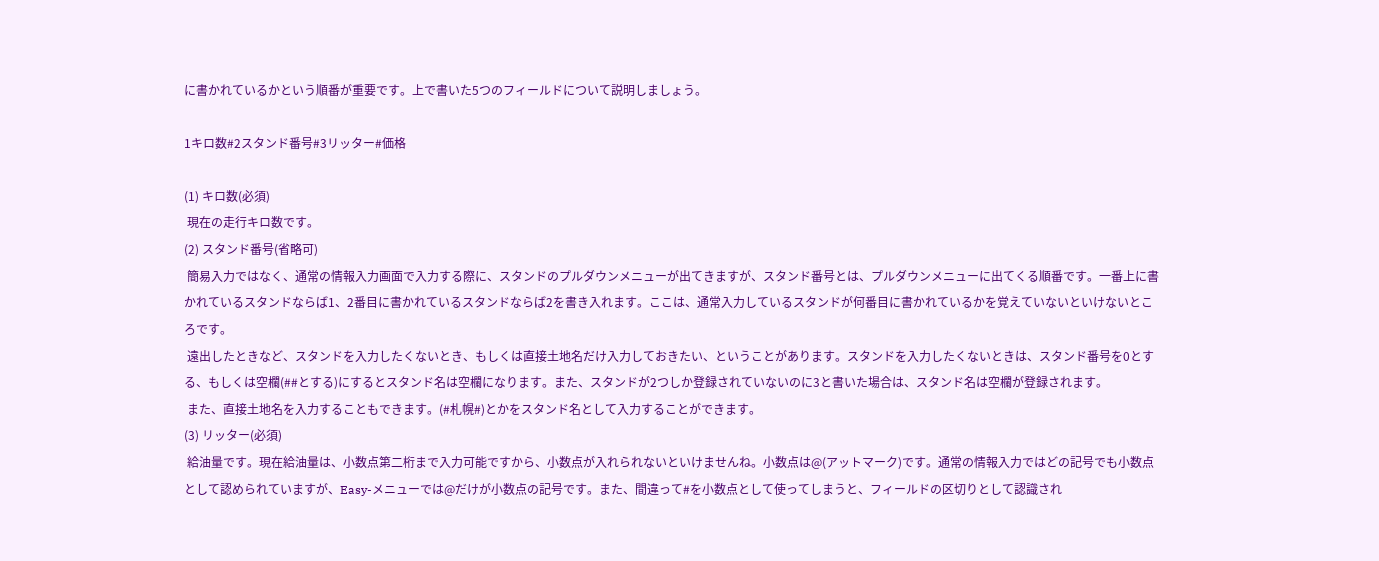に書かれているかという順番が重要です。上で書いた5つのフィールドについて説明しましょう。

1キロ数#2スタンド番号#3リッター#価格

(1) キロ数(必須)
 現在の走行キロ数です。
(2) スタンド番号(省略可)
 簡易入力ではなく、通常の情報入力画面で入力する際に、スタンドのプルダウンメニューが出てきますが、スタンド番号とは、プルダウンメニューに出てくる順番です。一番上に書かれているスタンドならば1、2番目に書かれているスタンドならば2を書き入れます。ここは、通常入力しているスタンドが何番目に書かれているかを覚えていないといけないところです。
 遠出したときなど、スタンドを入力したくないとき、もしくは直接土地名だけ入力しておきたい、ということがあります。スタンドを入力したくないときは、スタンド番号を0とする、もしくは空欄(##とする)にするとスタンド名は空欄になります。また、スタンドが2つしか登録されていないのに3と書いた場合は、スタンド名は空欄が登録されます。
 また、直接土地名を入力することもできます。(#札幌#)とかをスタンド名として入力することができます。
(3) リッター(必須)
 給油量です。現在給油量は、小数点第二桁まで入力可能ですから、小数点が入れられないといけませんね。小数点は@(アットマーク)です。通常の情報入力ではどの記号でも小数点として認められていますが、Easy-メニューでは@だけが小数点の記号です。また、間違って#を小数点として使ってしまうと、フィールドの区切りとして認識され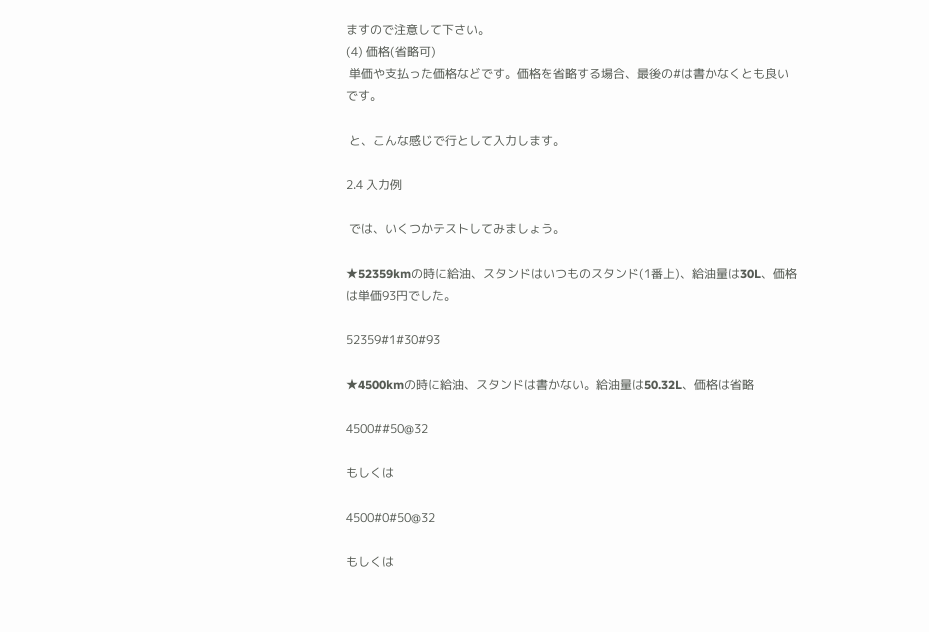ますので注意して下さい。
(4) 価格(省略可)
 単価や支払った価格などです。価格を省略する場合、最後の#は書かなくとも良いです。

 と、こんな感じで行として入力します。

2.4 入力例

 では、いくつかテストしてみましょう。

★52359kmの時に給油、スタンドはいつものスタンド(1番上)、給油量は30L、価格は単価93円でした。

52359#1#30#93

★4500kmの時に給油、スタンドは書かない。給油量は50.32L、価格は省略

4500##50@32

もしくは

4500#0#50@32

もしくは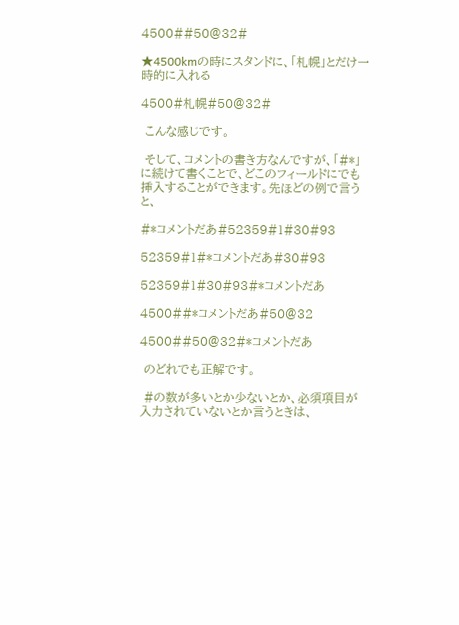4500##50@32#

★4500kmの時にスタンドに、「札幌」とだけ一時的に入れる

4500#札幌#50@32#

 こんな感じです。

 そして、コメントの書き方なんですが、「#*」に続けて書くことで、どこのフィールドにでも挿入することができます。先ほどの例で言うと、

#*コメントだあ#52359#1#30#93

52359#1#*コメントだあ#30#93

52359#1#30#93#*コメントだあ

4500##*コメントだあ#50@32

4500##50@32#*コメントだあ

 のどれでも正解です。

 #の数が多いとか少ないとか、必須項目が入力されていないとか言うときは、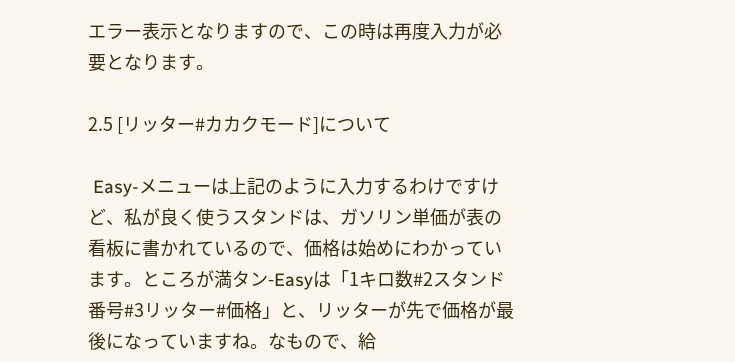エラー表示となりますので、この時は再度入力が必要となります。

2.5 [リッター#カカクモード]について

 Easy-メニューは上記のように入力するわけですけど、私が良く使うスタンドは、ガソリン単価が表の看板に書かれているので、価格は始めにわかっています。ところが満タン-Easyは「1キロ数#2スタンド番号#3リッター#価格」と、リッターが先で価格が最後になっていますね。なもので、給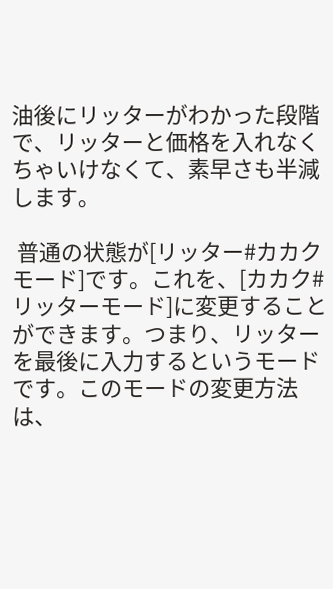油後にリッターがわかった段階で、リッターと価格を入れなくちゃいけなくて、素早さも半減します。

 普通の状態が[リッター#カカクモード]です。これを、[カカク#リッターモード]に変更することができます。つまり、リッターを最後に入力するというモードです。このモードの変更方法は、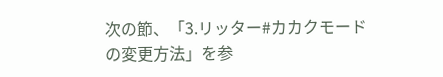次の節、「3.リッター#カカクモードの変更方法」を参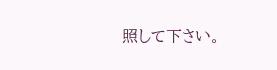照して下さい。